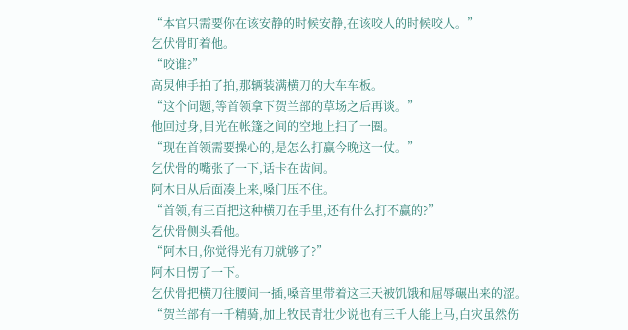“本官只需要你在该安静的时候安静,在该咬人的时候咬人。”
乞伏骨盯着他。
“咬谁?”
高炅伸手拍了拍,那辆装满横刀的大车车板。
“这个问题,等首领拿下贺兰部的草场之后再谈。”
他回过身,目光在帐篷之间的空地上扫了一圈。
“现在首领需要操心的,是怎么打赢今晚这一仗。”
乞伏骨的嘴张了一下,话卡在齿间。
阿木日从后面凑上来,嗓门压不住。
“首领,有三百把这种横刀在手里,还有什么打不赢的?”
乞伏骨侧头看他。
“阿木日,你觉得光有刀就够了?”
阿木日愣了一下。
乞伏骨把横刀往腰间一插,嗓音里带着这三天被饥饿和屈辱碾出来的涩。
“贺兰部有一千精骑,加上牧民青壮少说也有三千人能上马,白灾虽然伤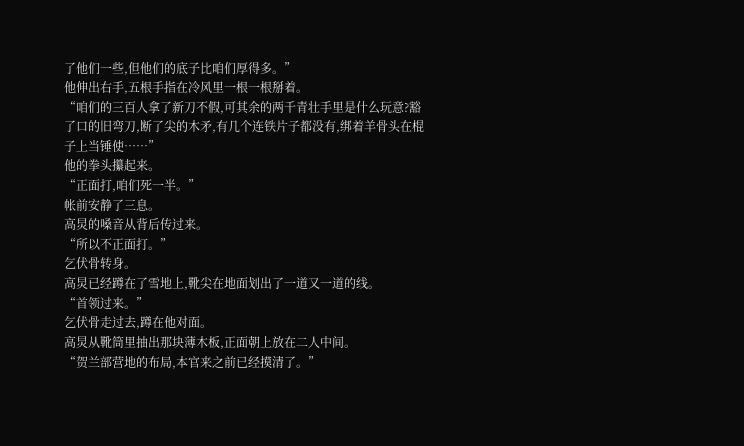了他们一些,但他们的底子比咱们厚得多。”
他伸出右手,五根手指在冷风里一根一根掰着。
“咱们的三百人拿了新刀不假,可其余的两千青壮手里是什么玩意?豁了口的旧弯刀,断了尖的木矛,有几个连铁片子都没有,绑着羊骨头在棍子上当锤使……”
他的拳头攥起来。
“正面打,咱们死一半。”
帐前安静了三息。
高炅的嗓音从背后传过来。
“所以不正面打。”
乞伏骨转身。
高炅已经蹲在了雪地上,靴尖在地面划出了一道又一道的线。
“首领过来。”
乞伏骨走过去,蹲在他对面。
高炅从靴筒里抽出那块薄木板,正面朝上放在二人中间。
“贺兰部营地的布局,本官来之前已经摸清了。”